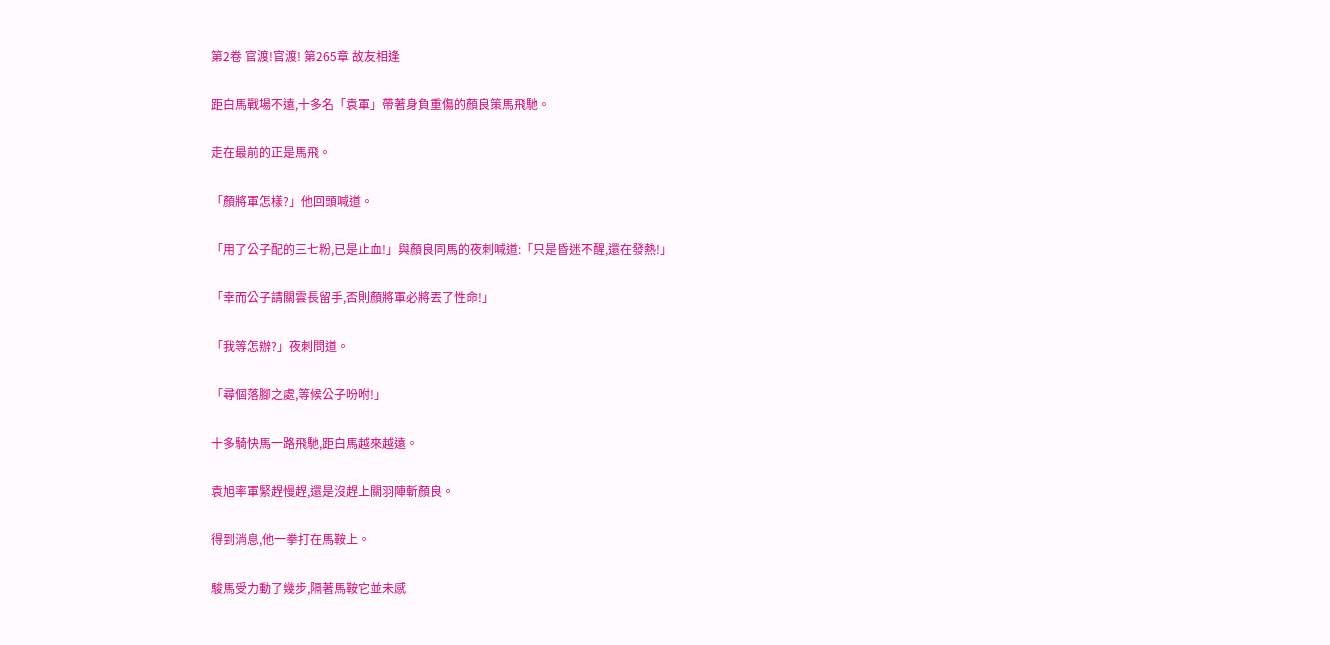第2卷 官渡!官渡! 第265章 故友相逢

距白馬戰場不遠,十多名「袁軍」帶著身負重傷的顏良策馬飛馳。

走在最前的正是馬飛。

「顏將軍怎樣?」他回頭喊道。

「用了公子配的三七粉,已是止血!」與顏良同馬的夜刺喊道:「只是昏迷不醒,還在發熱!」

「幸而公子請關雲長留手,否則顏將軍必將丟了性命!」

「我等怎辦?」夜刺問道。

「尋個落腳之處,等候公子吩咐!」

十多騎快馬一路飛馳,距白馬越來越遠。

袁旭率軍緊趕慢趕,還是沒趕上關羽陣斬顏良。

得到消息,他一拳打在馬鞍上。

駿馬受力動了幾步,隔著馬鞍它並未感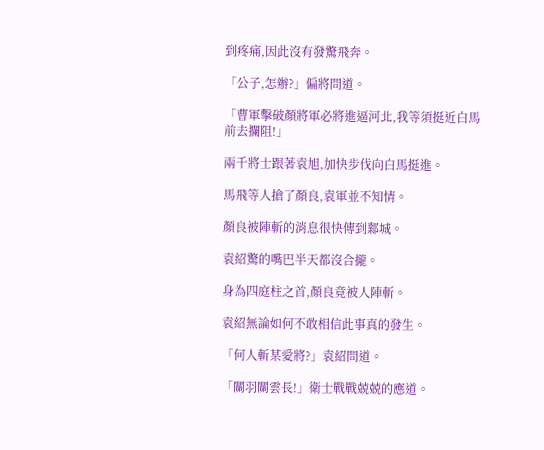到疼痛,因此沒有發驚飛奔。

「公子,怎辦?」偏將問道。

「曹軍擊破顏將軍必將進逼河北,我等須挺近白馬前去攔阻!」

兩千將士跟著袁旭,加快步伐向白馬挺進。

馬飛等人搶了顏良,袁軍並不知情。

顏良被陣斬的消息很快傳到鄴城。

袁紹驚的嘴巴半天都沒合攏。

身為四庭柱之首,顏良竟被人陣斬。

袁紹無論如何不敢相信此事真的發生。

「何人斬某愛將?」袁紹問道。

「關羽關雲長!」衛士戰戰兢兢的應道。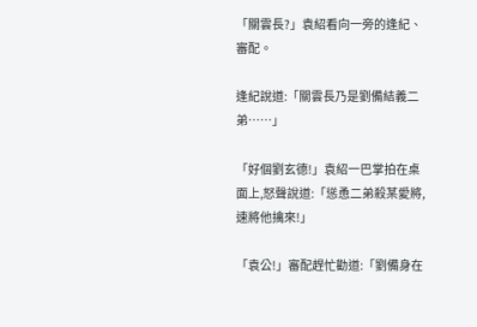「關雲長?」袁紹看向一旁的逢紀、審配。

逢紀說道:「關雲長乃是劉備結義二弟……」

「好個劉玄德!」袁紹一巴掌拍在桌面上,怒聲說道:「慫恿二弟殺某愛將,速將他擒來!」

「袁公!」審配趕忙勸道:「劉備身在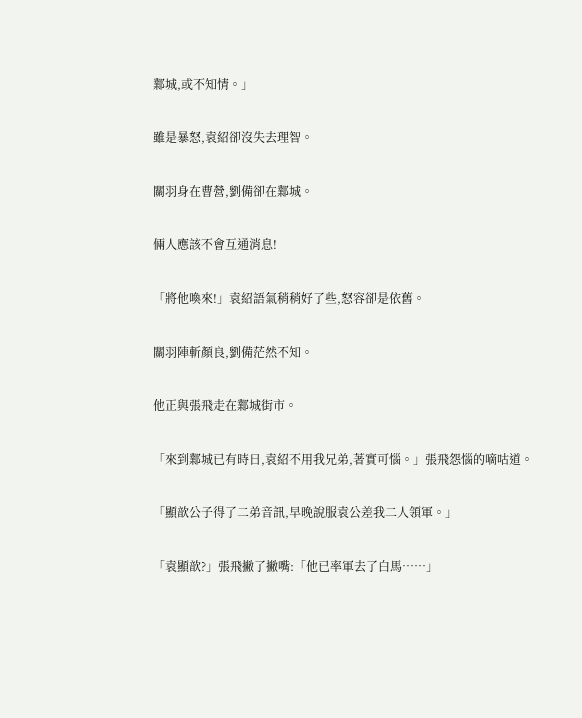鄴城,或不知情。」

雖是暴怒,袁紹卻沒失去理智。

關羽身在曹營,劉備卻在鄴城。

倆人應該不會互通消息!

「將他喚來!」袁紹語氣稍稍好了些,怒容卻是依舊。

關羽陣斬顏良,劉備茫然不知。

他正與張飛走在鄴城街市。

「來到鄴城已有時日,袁紹不用我兄弟,著實可惱。」張飛怨惱的嘀咕道。

「顯歆公子得了二弟音訊,早晚說服袁公差我二人領軍。」

「袁顯歆?」張飛撇了撇嘴:「他已率軍去了白馬……」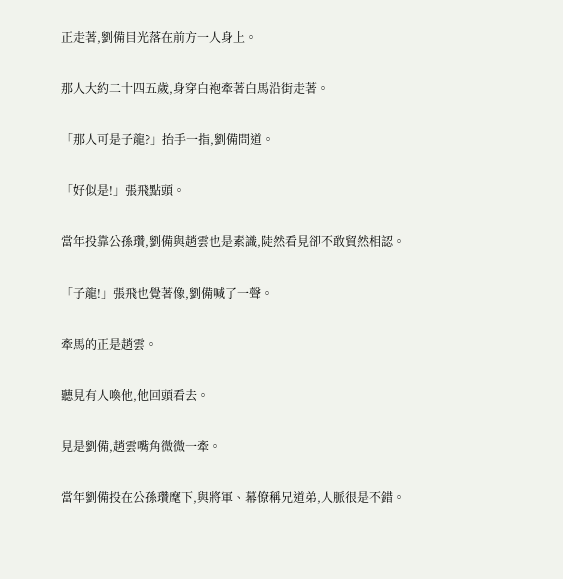正走著,劉備目光落在前方一人身上。

那人大約二十四五歲,身穿白袍牽著白馬沿街走著。

「那人可是子龍?」抬手一指,劉備問道。

「好似是!」張飛點頭。

當年投靠公孫瓚,劉備與趙雲也是素識,陡然看見卻不敢貿然相認。

「子龍!」張飛也覺著像,劉備喊了一聲。

牽馬的正是趙雲。

聽見有人喚他,他回頭看去。

見是劉備,趙雲嘴角微微一牽。

當年劉備投在公孫瓚麾下,與將軍、幕僚稱兄道弟,人脈很是不錯。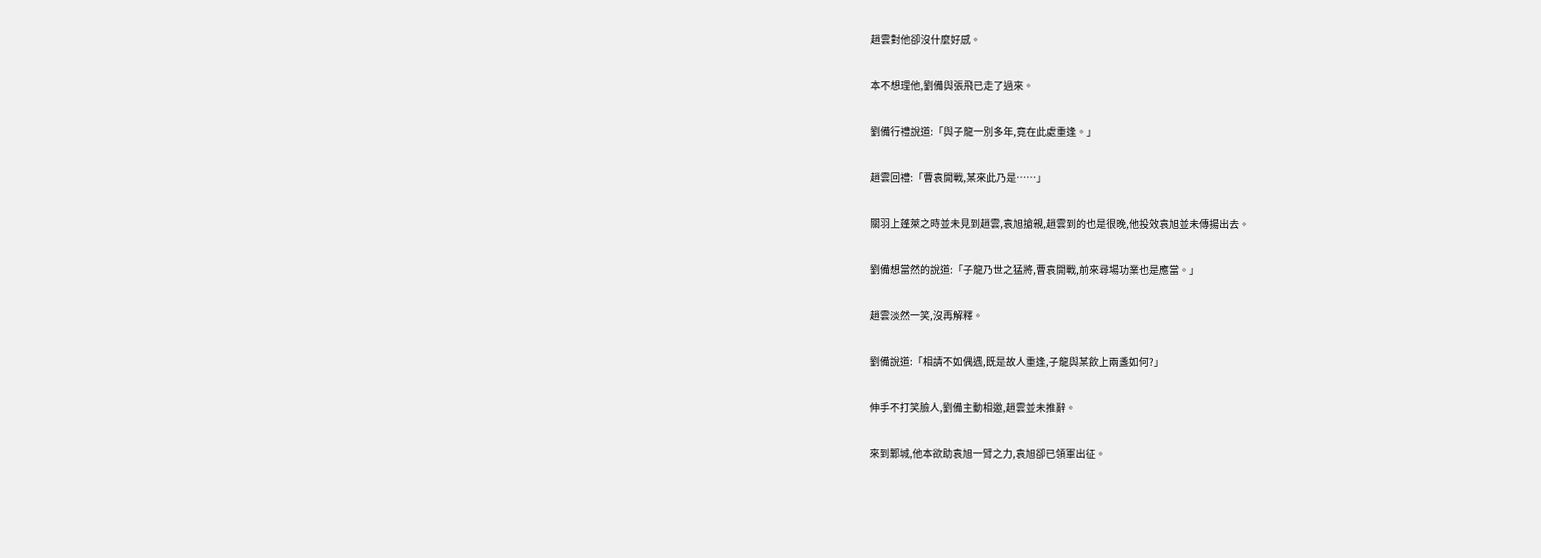趙雲對他卻沒什麼好感。

本不想理他,劉備與張飛已走了過來。

劉備行禮說道:「與子龍一別多年,竟在此處重逢。」

趙雲回禮:「曹袁開戰,某來此乃是……」

關羽上蓬萊之時並未見到趙雲,袁旭搶親,趙雲到的也是很晚,他投效袁旭並未傳揚出去。

劉備想當然的說道:「子龍乃世之猛將,曹袁開戰,前來尋場功業也是應當。」

趙雲淡然一笑,沒再解釋。

劉備說道:「相請不如偶遇,既是故人重逢,子龍與某飲上兩盞如何?」

伸手不打笑臉人,劉備主動相邀,趙雲並未推辭。

來到鄴城,他本欲助袁旭一臂之力,袁旭卻已領軍出征。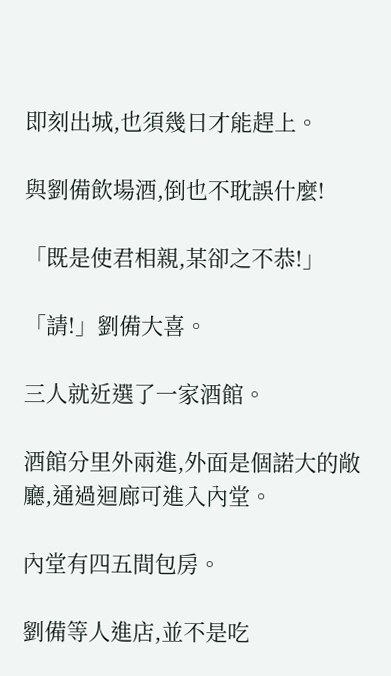即刻出城,也須幾日才能趕上。

與劉備飲場酒,倒也不耽誤什麼!

「既是使君相親,某卻之不恭!」

「請!」劉備大喜。

三人就近選了一家酒館。

酒館分里外兩進,外面是個諾大的敞廳,通過迴廊可進入內堂。

內堂有四五間包房。

劉備等人進店,並不是吃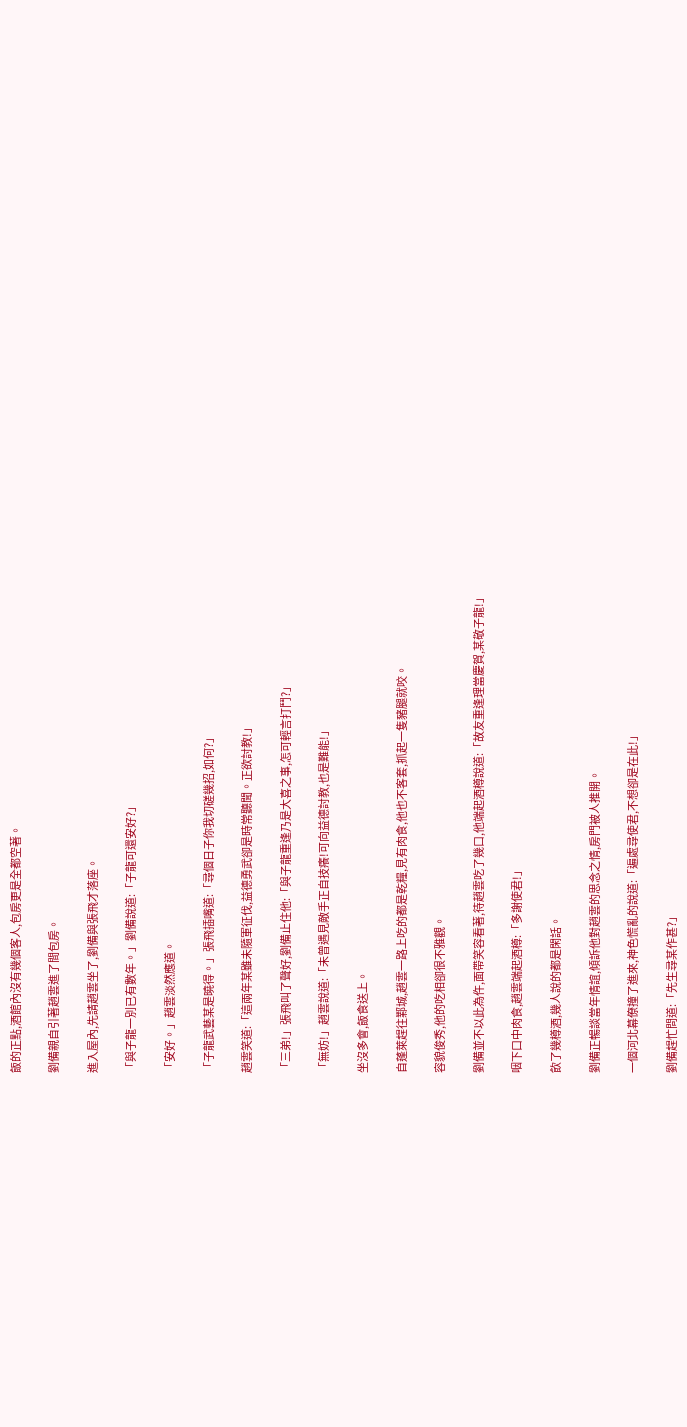飯的正點,酒館內沒有幾個客人,包房更是全都空著。

劉備親自引著趙雲進了間包房。

進入屋內,先請趙雲坐了,劉備與張飛才落座。

「與子龍一別已有數年。」劉備說道:「子龍可還安好?」

「安好。」趙雲淡然應道。

「子龍武藝某是曉得。」張飛插嘴道:「尋個日子你我切磋幾招,如何?」

趙雲笑道:「這兩年某雖未隨軍征伐,益德勇武卻是時常聽聞。正欲討教!」

「三弟!」張飛叫了聲好,劉備止住他:「與子龍重逢乃是大喜之事,怎可輕言打鬥?」

「無妨!」趙雲說道:「未曾遇見敵手正自技癢!可向益德討教,也是難能!」

坐沒多會,飯食送上。

自蓬萊趕往鄴城,趙雲一路上吃的都是乾糧,見有肉食,他也不客套,抓起一隻豬腿就咬。

容貌俊秀,他的吃相卻很不雅觀。

劉備並不以此為仵,面帶笑容看著,待趙雲吃了幾口,他端起酒樽說道:「故友重逢理當慶賀,某敬子龍!」

咽下口中肉食,趙雲端起酒樽:「多謝使君!」

飲了幾樽酒,幾人說的都是閑話。

劉備正暢談當年情誼,傾訴他對趙雲的思念之情,房門被人推開。

一個河北幕僚撞了進來,神色慌亂的說道:「遍處尋使君,不想卻是在此!」

劉備趕忙問道:「先生尋某作甚?」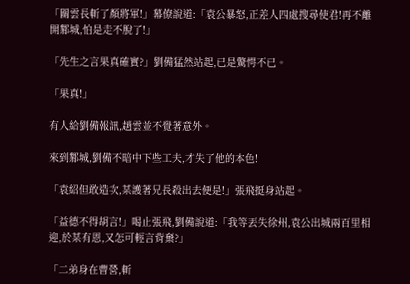「關雲長斬了顏將軍!」幕僚說道:「袁公暴怒,正差人四處搜尋使君!再不離開鄴城,怕是走不脫了!」

「先生之言果真確實?」劉備猛然站起,已是驚愕不已。

「果真!」

有人給劉備報訊,趙雲並不覺著意外。

來到鄴城,劉備不暗中下些工夫,才失了他的本色!

「袁紹但敢造次,某護著兄長殺出去便是!」張飛挺身站起。

「益德不得胡言!」喝止張飛,劉備說道:「我等丟失徐州,袁公出城兩百里相迎,於某有恩,又怎可輕言背棄?」

「二弟身在曹營,斬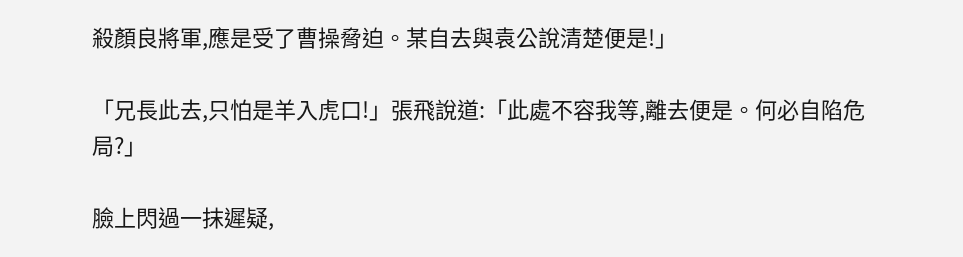殺顏良將軍,應是受了曹操脅迫。某自去與袁公說清楚便是!」

「兄長此去,只怕是羊入虎口!」張飛說道:「此處不容我等,離去便是。何必自陷危局?」

臉上閃過一抹遲疑,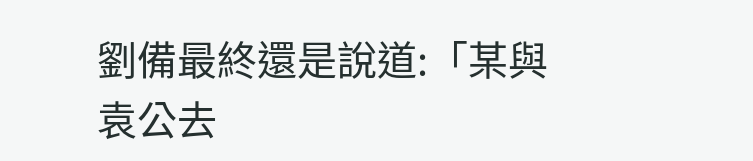劉備最終還是說道:「某與袁公去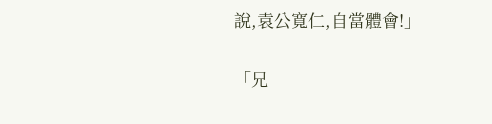說,袁公寬仁,自當體會!」

「兄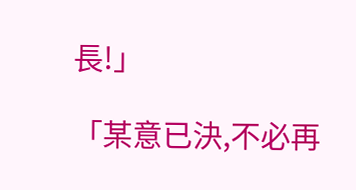長!」

「某意已決,不必再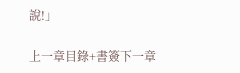說!」

上一章目錄+書簽下一章